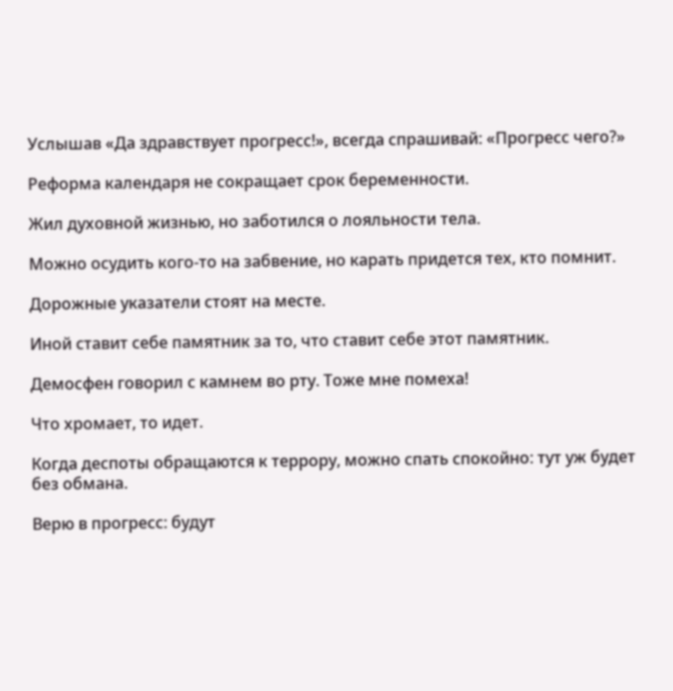Услышав «Да здравствует прогресс!», всегда спрашивай: «Прогресс чего?»

Реформа календаря не сокращает срок беременности.

Жил духовной жизнью, но заботился о лояльности тела.

Можно осудить кого-то на забвение, но карать придется тех, кто помнит.

Дорожные указатели стоят на месте.

Иной ставит себе памятник за то, что ставит себе этот памятник.

Демосфен говорил с камнем во рту. Тоже мне помеха!

Что хромает, то идет.

Когда деспоты обращаются к террору, можно спать спокойно: тут уж будет без обмана.

Верю в прогресс: будут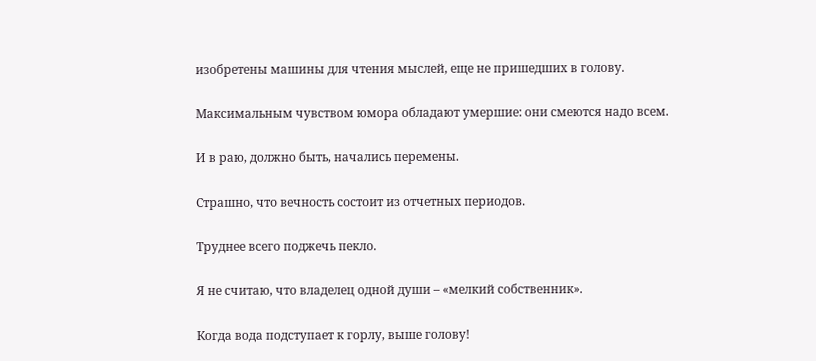изобретены машины для чтения мыслей, еще не пришедших в голову.

Максимальным чувством юмора обладают умершие: они смеются надо всем.

И в раю, должно быть, начались перемены.

Страшно, что вечность состоит из отчетных периодов.

Труднее всего поджечь пекло.

Я не считаю, что владелец одной души – «мелкий собственник».

Когда вода подступает к горлу, выше голову!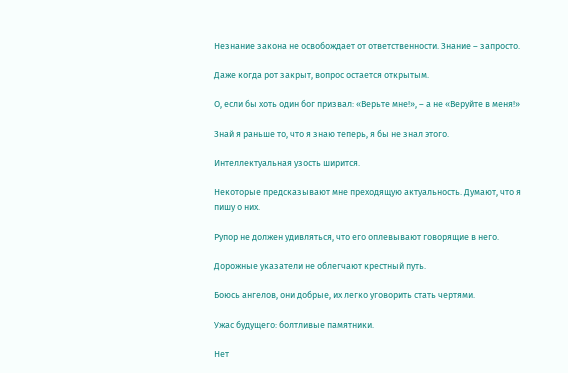Незнание закона не освобождает от ответственности. Знание – запросто.

Даже когда рот закрыт, вопрос остается открытым.

О, если бы хоть один бог призвал: «Верьте мне!», – а не «Веруйте в меня!»

Знай я раньше то, что я знаю теперь, я бы не знал этого.

Интеллектуальная узость ширится.

Некоторые предсказывают мне преходящую актуальность. Думают, что я пишу о них.

Рупор не должен удивляться, что его оплевывают говорящие в него.

Дорожные указатели не облегчают крестный путь.

Боюсь ангелов, они добрые, их легко уговорить стать чертями.

Ужас будущего: болтливые памятники.

Нет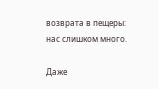возврата в пещеры: нас слишком много.

Даже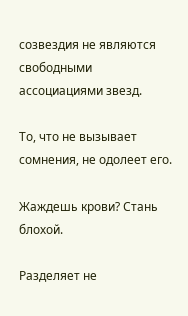созвездия не являются свободными ассоциациями звезд.

То, что не вызывает сомнения, не одолеет его.

Жаждешь крови? Стань блохой.

Разделяет не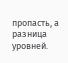пропасть, а разница уровней.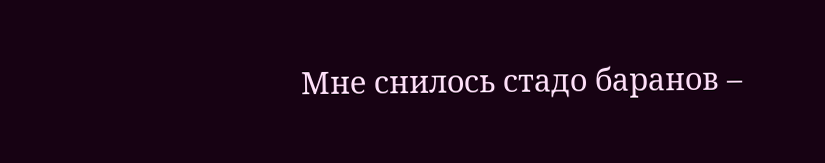Мне снилось стадо баранов –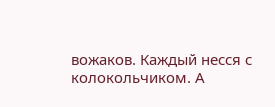вожаков. Каждый несся с колокольчиком. А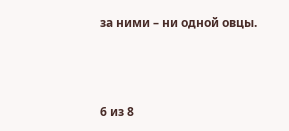за ними – ни одной овцы.



6 из 8